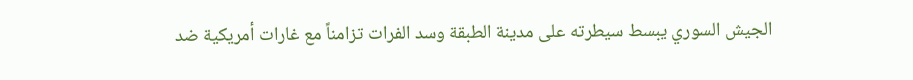الجيش السوري يبسط سيطرته على مدينة الطبقة وسد الفرات تزامناً مع غارات أمريكية ضد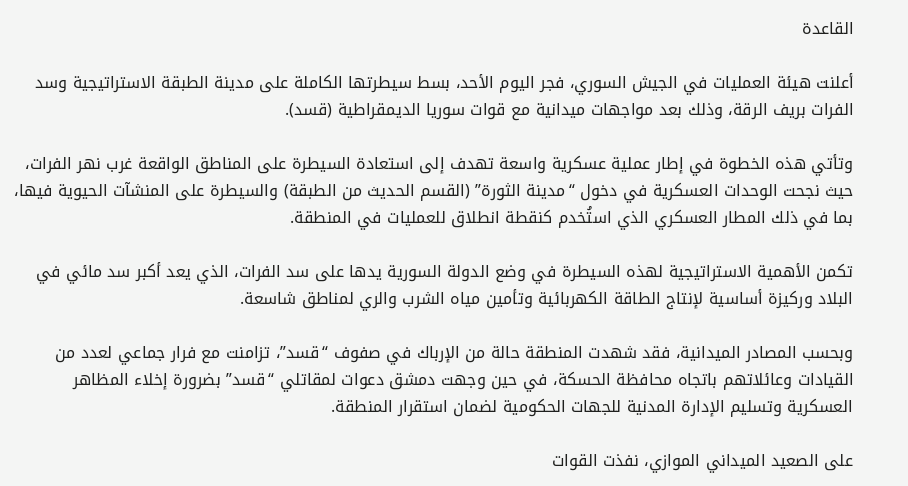القاعدة

أعلنت هيئة العمليات في الجيش السوري، فجر اليوم الأحد، بسط سيطرتها الكاملة على مدينة الطبقة الاستراتيجية وسد الفرات بريف الرقة، وذلك بعد مواجهات ميدانية مع قوات سوريا الديمقراطية (قسد).

وتأتي هذه الخطوة في إطار عملية عسكرية واسعة تهدف إلى استعادة السيطرة على المناطق الواقعة غرب نهر الفرات، حيث نجحت الوحدات العسكرية في دخول “مدينة الثورة” (القسم الحديث من الطبقة) والسيطرة على المنشآت الحيوية فيها، بما في ذلك المطار العسكري الذي استُخدم كنقطة انطلاق للعمليات في المنطقة.

تكمن الأهمية الاستراتيجية لهذه السيطرة في وضع الدولة السورية يدها على سد الفرات، الذي يعد أكبر سد مائي في البلاد وركيزة أساسية لإنتاج الطاقة الكهربائية وتأمين مياه الشرب والري لمناطق شاسعة.

وبحسب المصادر الميدانية، فقد شهدت المنطقة حالة من الإرباك في صفوف “قسد”، تزامنت مع فرار جماعي لعدد من القيادات وعائلاتهم باتجاه محافظة الحسكة، في حين وجهت دمشق دعوات لمقاتلي “قسد” بضرورة إخلاء المظاهر العسكرية وتسليم الإدارة المدنية للجهات الحكومية لضمان استقرار المنطقة.

على الصعيد الميداني الموازي، نفذت القوات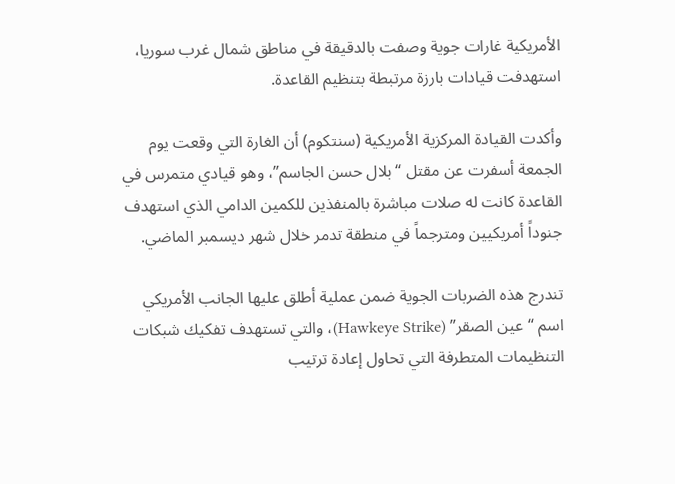الأمريكية غارات جوية وصفت بالدقيقة في مناطق شمال غرب سوريا، استهدفت قيادات بارزة مرتبطة بتنظيم القاعدة.

وأكدت القيادة المركزية الأمريكية (سنتكوم) أن الغارة التي وقعت يوم الجمعة أسفرت عن مقتل “بلال حسن الجاسم”، وهو قيادي متمرس في القاعدة كانت له صلات مباشرة بالمنفذين للكمين الدامي الذي استهدف جنوداً أمريكيين ومترجماً في منطقة تدمر خلال شهر ديسمبر الماضي.

تندرج هذه الضربات الجوية ضمن عملية أطلق عليها الجانب الأمريكي اسم “عين الصقر” (Hawkeye Strike)، والتي تستهدف تفكيك شبكات التنظيمات المتطرفة التي تحاول إعادة ترتيب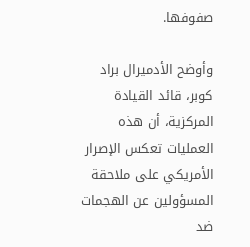صفوفها.

وأوضح الأدميرال براد كوبر، قائد القيادة المركزية، أن هذه العمليات تعكس الإصرار الأمريكي على ملاحقة المسؤولين عن الهجمات ضد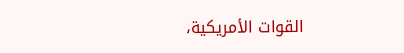القوات الأمريكية،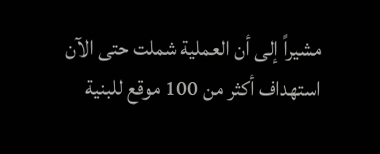مشيراً إلى أن العملية شملت حتى الآن استهداف أكثر من 100 موقع للبنية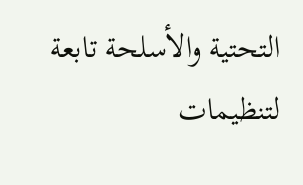التحتية والأسلحة تابعة لتنظيمات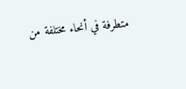متطرفة في أنحاء مختلفة من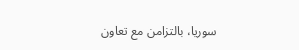سوريا، بالتزامن مع تعاون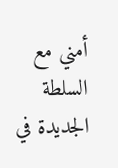أمني مع السلطة الجديدة في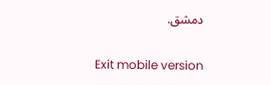دمشق.

Exit mobile version